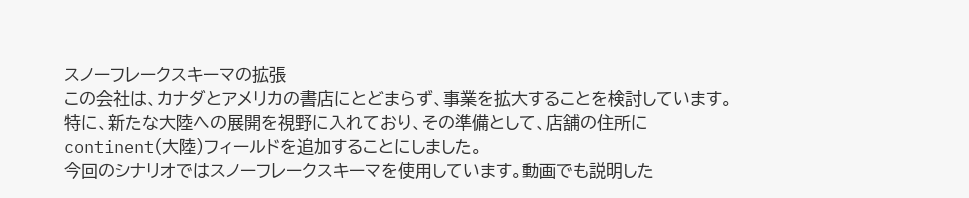スノーフレークスキーマの拡張
この会社は、カナダとアメリカの書店にとどまらず、事業を拡大することを検討しています。特に、新たな大陸への展開を視野に入れており、その準備として、店舗の住所に continent(大陸)フィールドを追加することにしました。
今回のシナリオではスノーフレークスキーマを使用しています。動画でも説明した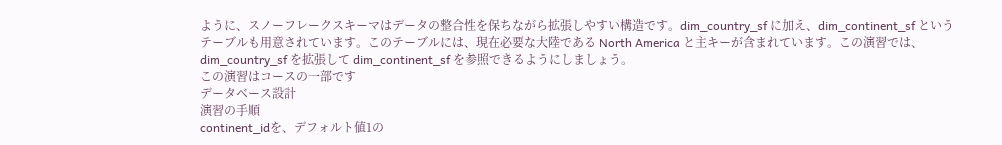ように、スノーフレークスキーマはデータの整合性を保ちながら拡張しやすい構造です。dim_country_sf に加え、dim_continent_sf というテーブルも用意されています。このテーブルには、現在必要な大陸である North America と主キーが含まれています。この演習では、dim_country_sf を拡張して dim_continent_sf を参照できるようにしましょう。
この演習はコースの一部です
データベース設計
演習の手順
continent_idを、デフォルト値1の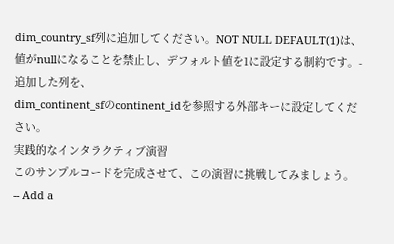dim_country_sf列に追加してください。NOT NULL DEFAULT(1)は、値がnullになることを禁止し、デフォルト値を1に設定する制約です。- 追加した列を、
dim_continent_sfのcontinent_idを参照する外部キーに設定してください。
実践的なインタラクティブ演習
このサンプルコードを完成させて、この演習に挑戦してみましょう。
-- Add a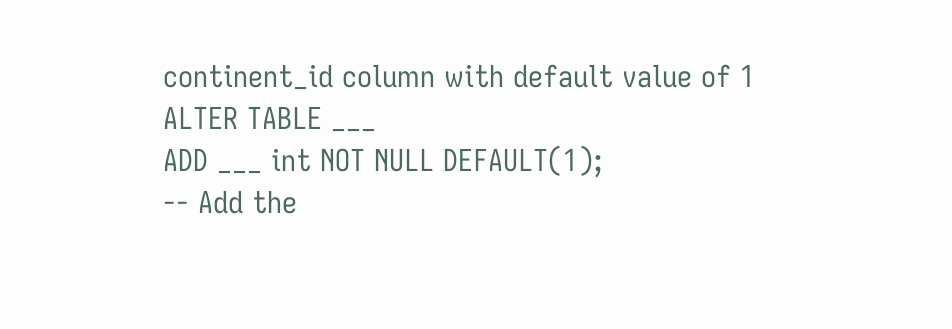continent_id column with default value of 1
ALTER TABLE ___
ADD ___ int NOT NULL DEFAULT(1);
-- Add the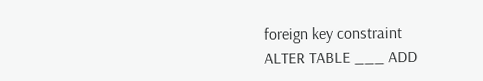foreign key constraint
ALTER TABLE ___ ADD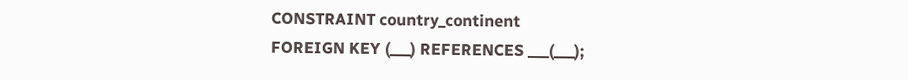CONSTRAINT country_continent
FOREIGN KEY (___) REFERENCES ___(___);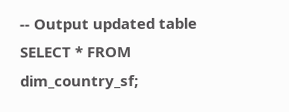-- Output updated table
SELECT * FROM dim_country_sf;